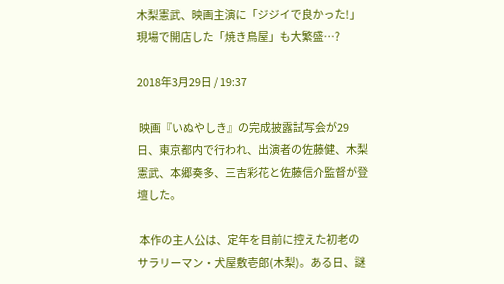木梨憲武、映画主演に「ジジイで良かった!」 現場で開店した「焼き鳥屋」も大繁盛…?

2018年3月29日 / 19:37

 映画『いぬやしき』の完成披露試写会が29日、東京都内で行われ、出演者の佐藤健、木梨憲武、本郷奏多、三吉彩花と佐藤信介監督が登壇した。

 本作の主人公は、定年を目前に控えた初老のサラリーマン・犬屋敷壱郎(木梨)。ある日、謎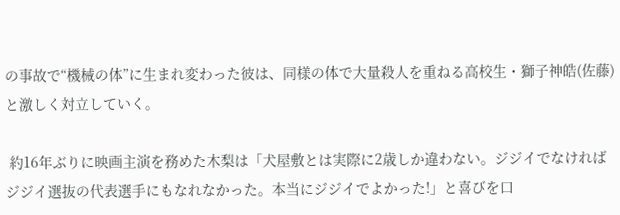の事故で“機械の体”に生まれ変わった彼は、同様の体で大量殺人を重ねる高校生・獅子神皓(佐藤)と激しく対立していく。

 約16年ぶりに映画主演を務めた木梨は「犬屋敷とは実際に2歳しか違わない。ジジイでなければジジイ選抜の代表選手にもなれなかった。本当にジジイでよかった!」と喜びを口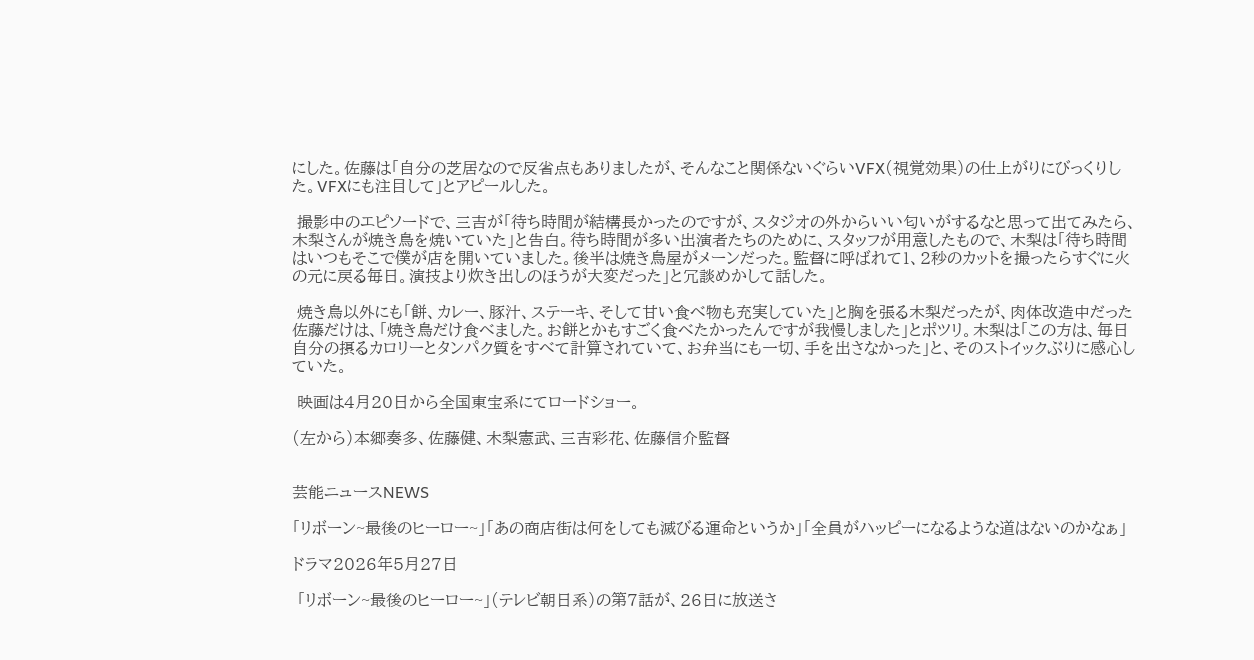にした。佐藤は「自分の芝居なので反省点もありましたが、そんなこと関係ないぐらいVFX(視覚効果)の仕上がりにびっくりした。VFXにも注目して」とアピールした。

 撮影中のエピソードで、三吉が「待ち時間が結構長かったのですが、スタジオの外からいい匂いがするなと思って出てみたら、木梨さんが焼き鳥を焼いていた」と告白。待ち時間が多い出演者たちのために、スタッフが用意したもので、木梨は「待ち時間はいつもそこで僕が店を開いていました。後半は焼き鳥屋がメーンだった。監督に呼ばれて1、2秒のカットを撮ったらすぐに火の元に戻る毎日。演技より炊き出しのほうが大変だった」と冗談めかして話した。

 焼き鳥以外にも「餅、カレー、豚汁、ステーキ、そして甘い食べ物も充実していた」と胸を張る木梨だったが、肉体改造中だった佐藤だけは、「焼き鳥だけ食べました。お餅とかもすごく食べたかったんですが我慢しました」とポツリ。木梨は「この方は、毎日自分の摂るカロリーとタンパク質をすべて計算されていて、お弁当にも一切、手を出さなかった」と、そのストイックぶりに感心していた。

 映画は4月20日から全国東宝系にてロードショー。

(左から)本郷奏多、佐藤健、木梨憲武、三吉彩花、佐藤信介監督


芸能ニュースNEWS

「リボーン~最後のヒーロー~」「あの商店街は何をしても滅びる運命というか」「全員がハッピーになるような道はないのかなぁ」

ドラマ2026年5月27日

 「リボーン~最後のヒーロー~」(テレビ朝日系)の第7話が、26日に放送さ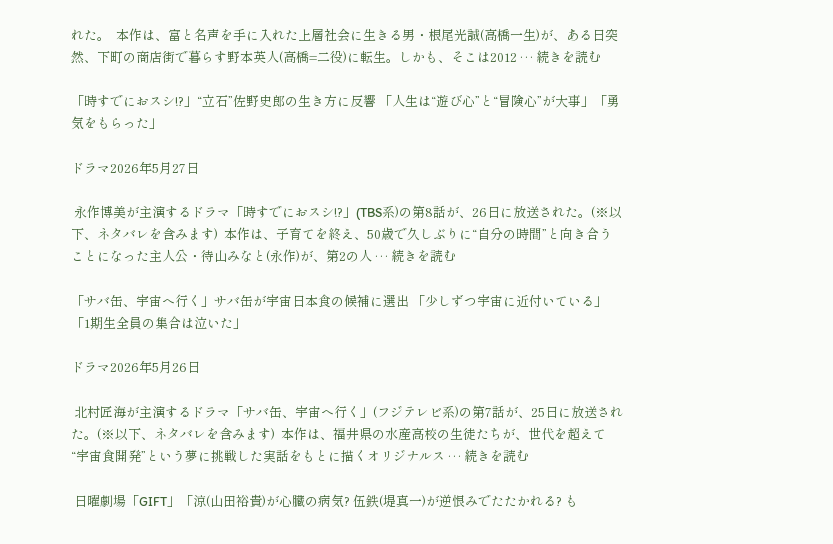れた。  本作は、富と名声を手に入れた上層社会に生きる男・根尾光誠(高橋一生)が、ある日突然、下町の商店街で暮らす野本英人(高橋=二役)に転生。しかも、そこは2012 … 続きを読む

「時すでにおスシ!?」“立石”佐野史郎の生き方に反響 「人生は“遊び心”と“冒険心”が大事」「勇気をもらった」

ドラマ2026年5月27日

 永作博美が主演するドラマ「時すでにおスシ!?」(TBS系)の第8話が、26日に放送された。(※以下、ネタバレを含みます)  本作は、子育てを終え、50歳で久しぶりに“自分の時間”と向き合うことになった主人公・待山みなと(永作)が、第2の人 … 続きを読む

「サバ缶、宇宙へ行く」サバ缶が宇宙日本食の候補に選出 「少しずつ宇宙に近付いている」「1期生全員の集合は泣いた」

ドラマ2026年5月26日

 北村匠海が主演するドラマ「サバ缶、宇宙へ行く」(フジテレビ系)の第7話が、25日に放送された。(※以下、ネタバレを含みます)  本作は、福井県の水産高校の生徒たちが、世代を超えて“宇宙食開発”という夢に挑戦した実話をもとに描くオリジナルス … 続きを読む

 日曜劇場「GIFT」「涼(山田裕貴)が心臓の病気? 伍鉄(堤真一)が逆恨みでたたかれる? も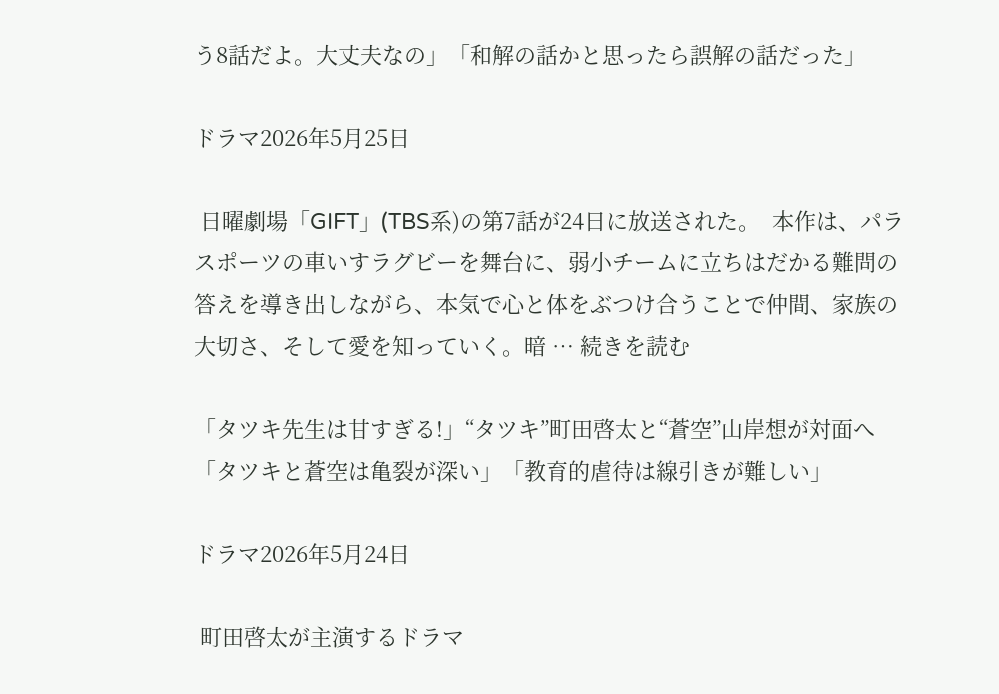う8話だよ。大丈夫なの」「和解の話かと思ったら誤解の話だった」

ドラマ2026年5月25日

 日曜劇場「GIFT」(TBS系)の第7話が24日に放送された。  本作は、パラスポーツの車いすラグビーを舞台に、弱小チームに立ちはだかる難問の答えを導き出しながら、本気で心と体をぶつけ合うことで仲間、家族の大切さ、そして愛を知っていく。暗 … 続きを読む

「タツキ先生は甘すぎる!」“タツキ”町田啓太と“蒼空”山岸想が対面へ 「タツキと蒼空は亀裂が深い」「教育的虐待は線引きが難しい」

ドラマ2026年5月24日

 町田啓太が主演するドラマ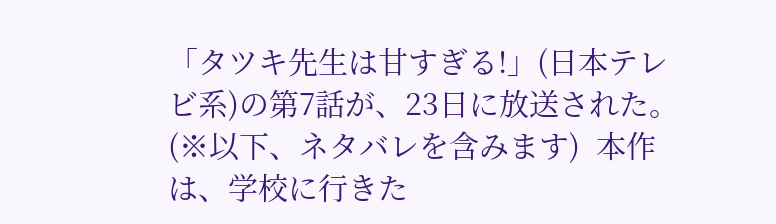「タツキ先生は甘すぎる!」(日本テレビ系)の第7話が、23日に放送された。(※以下、ネタバレを含みます)  本作は、学校に行きた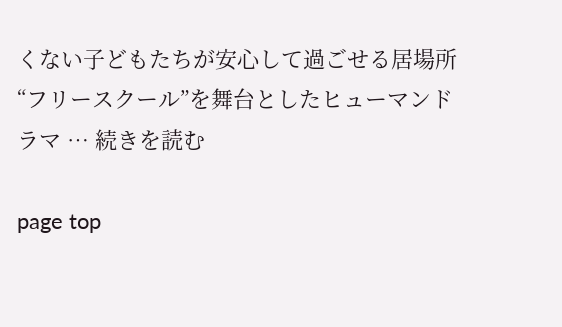くない子どもたちが安心して過ごせる居場所“フリースクール”を舞台としたヒューマンドラマ … 続きを読む

page top